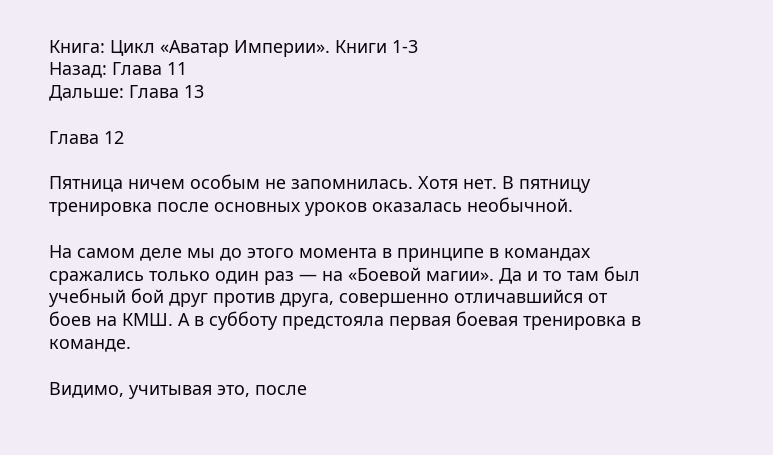Книга: Цикл «Аватар Империи». Книги 1-3
Назад: Глава 11
Дальше: Глава 13

Глава 12

Пятница ничем особым не запомнилась. Хотя нет. В пятницу тренировка после основных уроков оказалась необычной.

На самом деле мы до этого момента в принципе в командах сражались только один раз — на «Боевой магии». Да и то там был учебный бой друг против друга, совершенно отличавшийся от боев на КМШ. А в субботу предстояла первая боевая тренировка в команде.

Видимо, учитывая это, после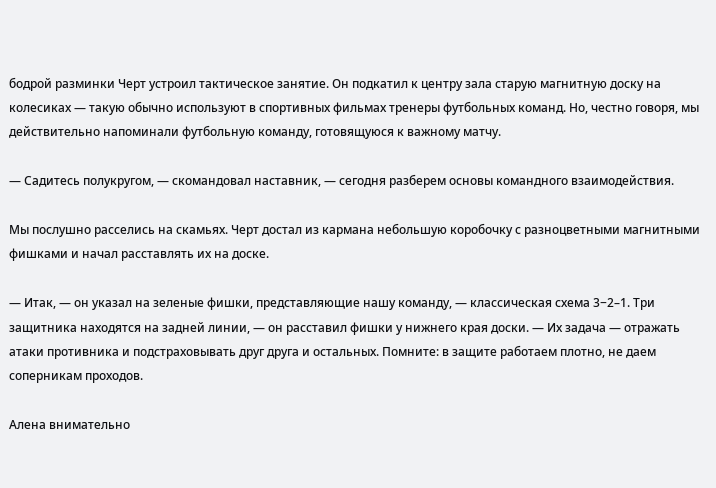бодрой разминки Черт устроил тактическое занятие. Он подкатил к центру зала старую магнитную доску на колесиках — такую обычно используют в спортивных фильмах тренеры футбольных команд. Но, честно говоря, мы действительно напоминали футбольную команду, готовящуюся к важному матчу.

— Садитесь полукругом, — скомандовал наставник, — сегодня разберем основы командного взаимодействия.

Мы послушно расселись на скамьях. Черт достал из кармана небольшую коробочку с разноцветными магнитными фишками и начал расставлять их на доске.

— Итак, — он указал на зеленые фишки, представляющие нашу команду, — классическая схема 3−2–1. Три защитника находятся на задней линии, — он расставил фишки у нижнего края доски. — Их задача — отражать атаки противника и подстраховывать друг друга и остальных. Помните: в защите работаем плотно, не даем соперникам проходов.

Алена внимательно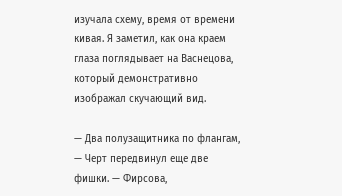изучала схему, время от времени кивая. Я заметил, как она краем глаза поглядывает на Васнецова, который демонстративно изображал скучающий вид.

— Два полузащитника по флангам, — Черт передвинул еще две фишки. — Фирсова,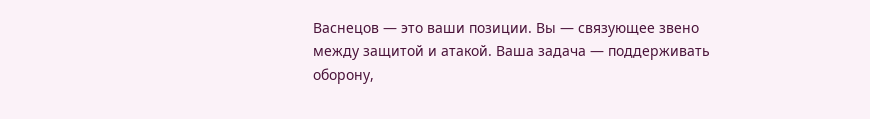Васнецов — это ваши позиции. Вы — связующее звено между защитой и атакой. Ваша задача — поддерживать оборону,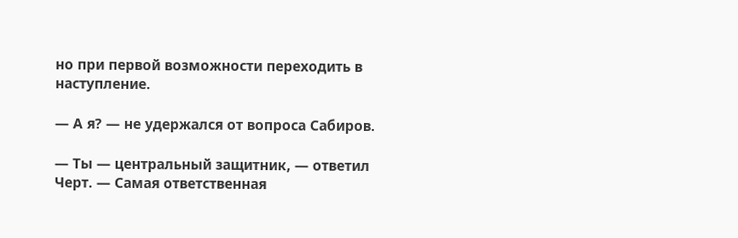но при первой возможности переходить в наступление.

— А я? — не удержался от вопроса Сабиров.

— Ты — центральный защитник, — ответил Черт. — Самая ответственная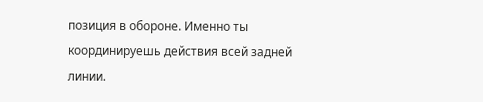позиция в обороне. Именно ты координируешь действия всей задней линии.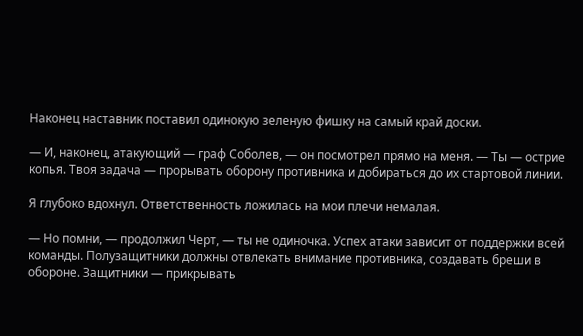Наконец наставник поставил одинокую зеленую фишку на самый край доски.

— И, наконец, атакующий — граф Соболев, — он посмотрел прямо на меня. — Ты — острие копья. Твоя задача — прорывать оборону противника и добираться до их стартовой линии.

Я глубоко вдохнул. Ответственность ложилась на мои плечи немалая.

— Но помни, — продолжил Черт, — ты не одиночка. Успех атаки зависит от поддержки всей команды. Полузащитники должны отвлекать внимание противника, создавать бреши в обороне. Защитники — прикрывать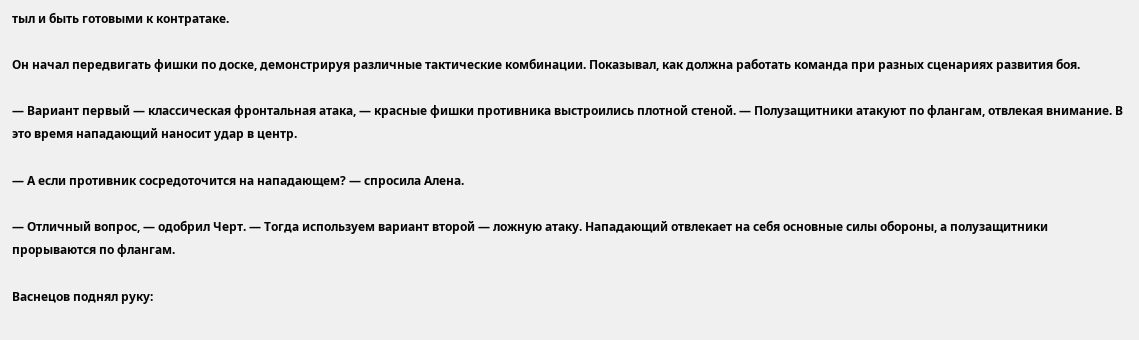тыл и быть готовыми к контратаке.

Он начал передвигать фишки по доске, демонстрируя различные тактические комбинации. Показывал, как должна работать команда при разных сценариях развития боя.

— Вариант первый — классическая фронтальная атака, — красные фишки противника выстроились плотной стеной. — Полузащитники атакуют по флангам, отвлекая внимание. В это время нападающий наносит удар в центр.

— А если противник сосредоточится на нападающем? — спросила Алена.

— Отличный вопрос, — одобрил Черт. — Тогда используем вариант второй — ложную атаку. Нападающий отвлекает на себя основные силы обороны, а полузащитники прорываются по флангам.

Васнецов поднял руку: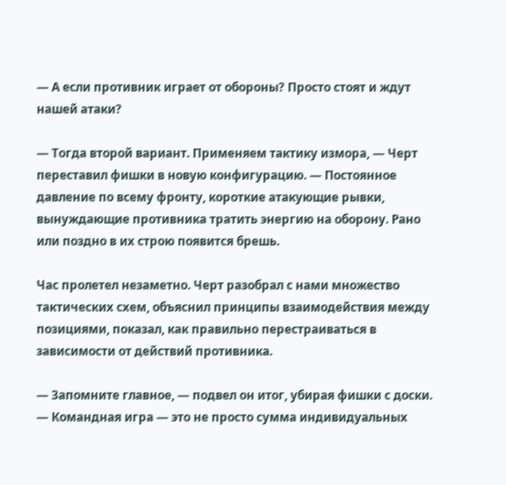— А если противник играет от обороны? Просто стоят и ждут нашей атаки?

— Тогда второй вариант. Применяем тактику измора, — Черт переставил фишки в новую конфигурацию. — Постоянное давление по всему фронту, короткие атакующие рывки, вынуждающие противника тратить энергию на оборону. Рано или поздно в их строю появится брешь.

Час пролетел незаметно. Черт разобрал с нами множество тактических схем, объяснил принципы взаимодействия между позициями, показал, как правильно перестраиваться в зависимости от действий противника.

— Запомните главное, — подвел он итог, убирая фишки с доски. — Командная игра — это не просто сумма индивидуальных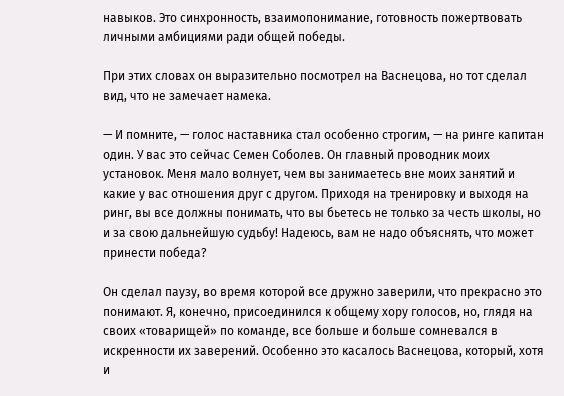навыков. Это синхронность, взаимопонимание, готовность пожертвовать личными амбициями ради общей победы.

При этих словах он выразительно посмотрел на Васнецова, но тот сделал вид, что не замечает намека.

— И помните, — голос наставника стал особенно строгим, — на ринге капитан один. У вас это сейчас Семен Соболев. Он главный проводник моих установок. Меня мало волнует, чем вы занимаетесь вне моих занятий и какие у вас отношения друг с другом. Приходя на тренировку и выходя на ринг, вы все должны понимать, что вы бьетесь не только за честь школы, но и за свою дальнейшую судьбу! Надеюсь, вам не надо объяснять, что может принести победа?

Он сделал паузу, во время которой все дружно заверили, что прекрасно это понимают. Я, конечно, присоединился к общему хору голосов, но, глядя на своих «товарищей» по команде, все больше и больше сомневался в искренности их заверений. Особенно это касалось Васнецова, который, хотя и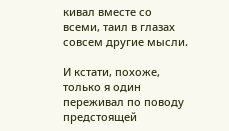кивал вместе со всеми, таил в глазах совсем другие мысли.

И кстати, похоже, только я один переживал по поводу предстоящей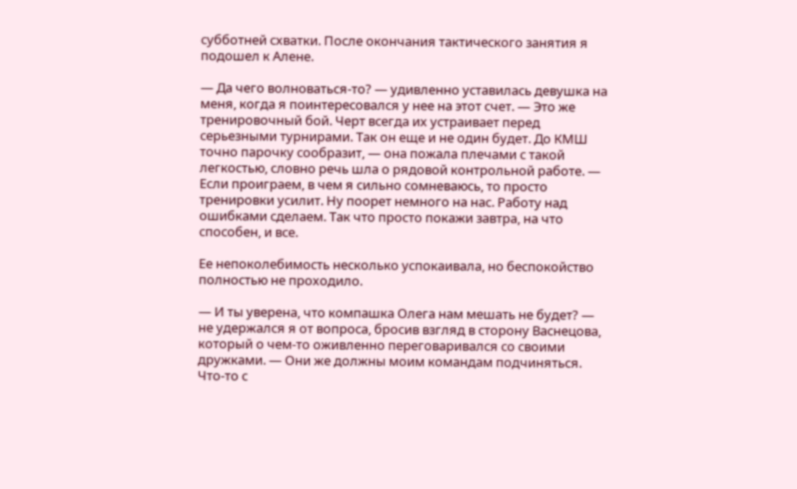субботней схватки. После окончания тактического занятия я подошел к Алене.

— Да чего волноваться-то? — удивленно уставилась девушка на меня, когда я поинтересовался у нее на этот счет. — Это же тренировочный бой. Черт всегда их устраивает перед серьезными турнирами. Так он еще и не один будет. До КМШ точно парочку сообразит, — она пожала плечами с такой легкостью, словно речь шла о рядовой контрольной работе. — Если проиграем, в чем я сильно сомневаюсь, то просто тренировки усилит. Ну поорет немного на нас. Работу над ошибками сделаем. Так что просто покажи завтра, на что способен, и все.

Ее непоколебимость несколько успокаивала, но беспокойство полностью не проходило.

— И ты уверена, что компашка Олега нам мешать не будет? — не удержался я от вопроса, бросив взгляд в сторону Васнецова, который о чем-то оживленно переговаривался со своими дружками. — Они же должны моим командам подчиняться. Что-то с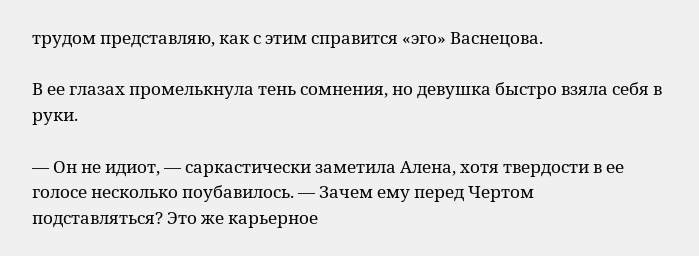трудом представляю, как с этим справится «эго» Васнецова.

В ее глазах промелькнула тень сомнения, но девушка быстро взяла себя в руки.

— Он не идиот, — саркастически заметила Алена, хотя твердости в ее голосе несколько поубавилось. — Зачем ему перед Чертом подставляться? Это же карьерное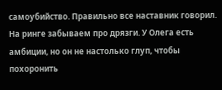самоубийство. Правильно все наставник говорил. На ринге забываем про дрязги. У Олега есть амбиции, но он не настолько глуп, чтобы похоронить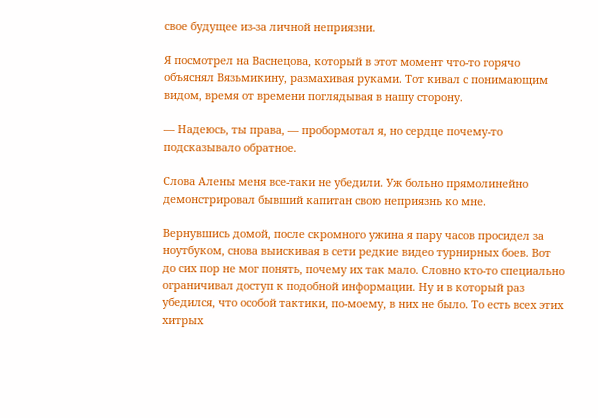свое будущее из-за личной неприязни.

Я посмотрел на Васнецова, который в этот момент что-то горячо объяснял Вязьмикину, размахивая руками. Тот кивал с понимающим видом, время от времени поглядывая в нашу сторону.

— Надеюсь, ты права, — пробормотал я, но сердце почему-то подсказывало обратное.

Слова Алены меня все-таки не убедили. Уж больно прямолинейно демонстрировал бывший капитан свою неприязнь ко мне.

Вернувшись домой, после скромного ужина я пару часов просидел за ноутбуком, снова выискивая в сети редкие видео турнирных боев. Вот до сих пор не мог понять, почему их так мало. Словно кто-то специально ограничивал доступ к подобной информации. Ну и в который раз убедился, что особой тактики, по-моему, в них не было. То есть всех этих хитрых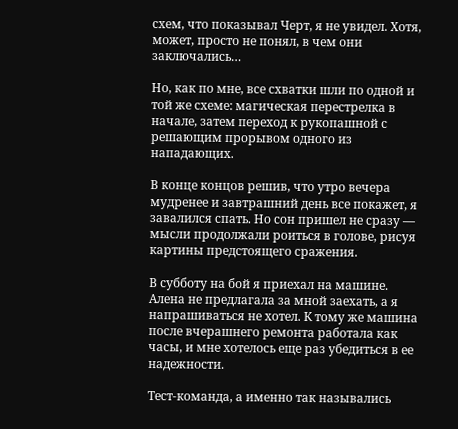схем, что показывал Черт, я не увидел. Хотя, может, просто не понял, в чем они заключались…

Но, как по мне, все схватки шли по одной и той же схеме: магическая перестрелка в начале, затем переход к рукопашной с решающим прорывом одного из нападающих.

В конце концов решив, что утро вечера мудренее и завтрашний день все покажет, я завалился спать. Но сон пришел не сразу — мысли продолжали роиться в голове, рисуя картины предстоящего сражения.

В субботу на бой я приехал на машине. Алена не предлагала за мной заехать, а я напрашиваться не хотел. К тому же машина после вчерашнего ремонта работала как часы, и мне хотелось еще раз убедиться в ее надежности.

Тест-команда, а именно так назывались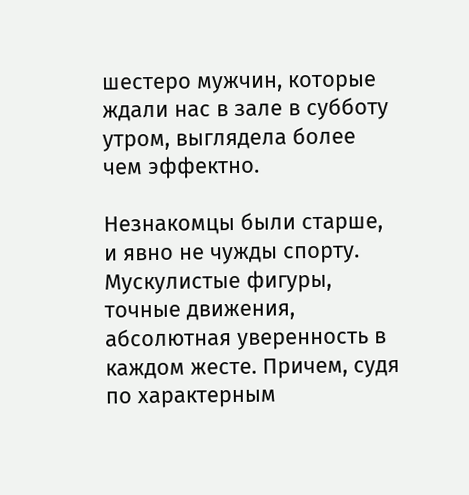шестеро мужчин, которые ждали нас в зале в субботу утром, выглядела более чем эффектно.

Незнакомцы были старше, и явно не чужды спорту. Мускулистые фигуры, точные движения, абсолютная уверенность в каждом жесте. Причем, судя по характерным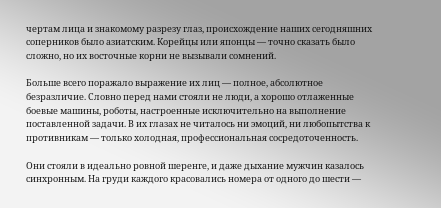чертам лица и знакомому разрезу глаз, происхождение наших сегодняшних соперников было азиатским. Корейцы или японцы — точно сказать было сложно, но их восточные корни не вызывали сомнений.

Больше всего поражало выражение их лиц — полное, абсолютное безразличие. Словно перед нами стояли не люди, а хорошо отлаженные боевые машины, роботы, настроенные исключительно на выполнение поставленной задачи. В их глазах не читалось ни эмоций, ни любопытства к противникам — только холодная, профессиональная сосредоточенность.

Они стояли в идеально ровной шеренге, и даже дыхание мужчин казалось синхронным. На груди каждого красовались номера от одного до шести —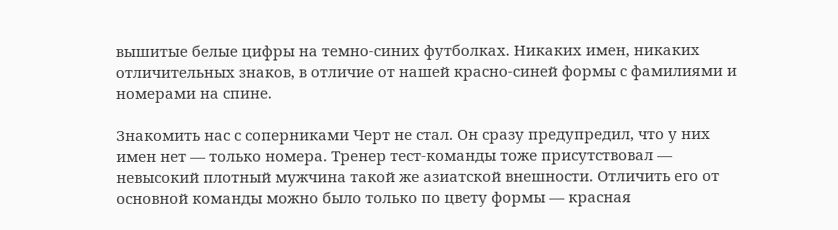вышитые белые цифры на темно-синих футболках. Никаких имен, никаких отличительных знаков, в отличие от нашей красно-синей формы с фамилиями и номерами на спине.

Знакомить нас с соперниками Черт не стал. Он сразу предупредил, что у них имен нет — только номера. Тренер тест-команды тоже присутствовал — невысокий плотный мужчина такой же азиатской внешности. Отличить его от основной команды можно было только по цвету формы — красная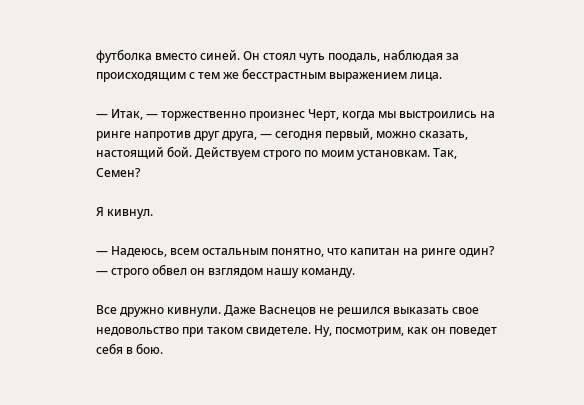футболка вместо синей. Он стоял чуть поодаль, наблюдая за происходящим с тем же бесстрастным выражением лица.

— Итак, — торжественно произнес Черт, когда мы выстроились на ринге напротив друг друга, — сегодня первый, можно сказать, настоящий бой. Действуем строго по моим установкам. Так, Семен?

Я кивнул.

— Надеюсь, всем остальным понятно, что капитан на ринге один? — строго обвел он взглядом нашу команду.

Все дружно кивнули. Даже Васнецов не решился выказать свое недовольство при таком свидетеле. Ну, посмотрим, как он поведет себя в бою.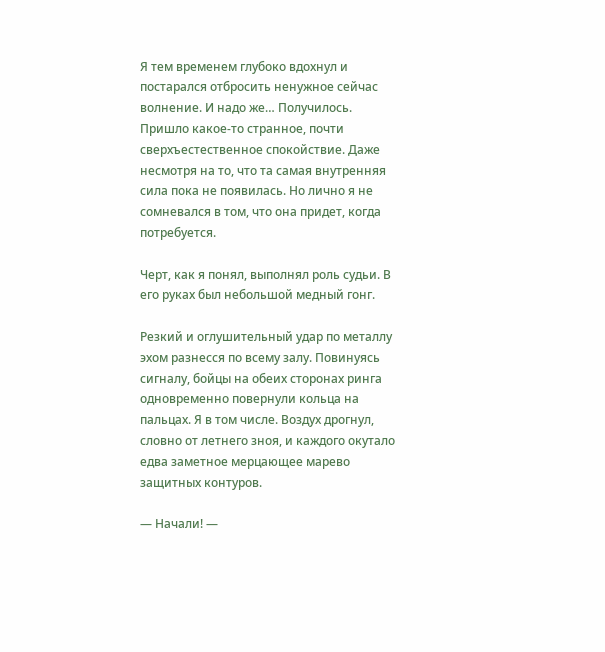Я тем временем глубоко вдохнул и постарался отбросить ненужное сейчас волнение. И надо же… Получилось. Пришло какое-то странное, почти сверхъестественное спокойствие. Даже несмотря на то, что та самая внутренняя сила пока не появилась. Но лично я не сомневался в том, что она придет, когда потребуется.

Черт, как я понял, выполнял роль судьи. В его руках был небольшой медный гонг.

Резкий и оглушительный удар по металлу эхом разнесся по всему залу. Повинуясь сигналу, бойцы на обеих сторонах ринга одновременно повернули кольца на пальцах. Я в том числе. Воздух дрогнул, словно от летнего зноя, и каждого окутало едва заметное мерцающее марево защитных контуров.

— Начали! —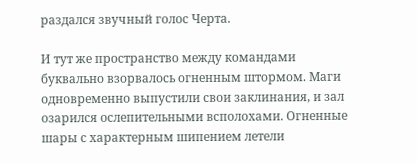раздался звучный голос Черта.

И тут же пространство между командами буквально взорвалось огненным штормом. Маги одновременно выпустили свои заклинания, и зал озарился ослепительными всполохами. Огненные шары с характерным шипением летели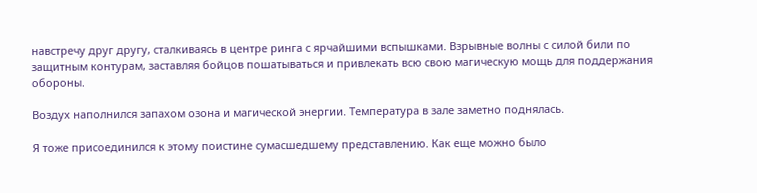навстречу друг другу, сталкиваясь в центре ринга с ярчайшими вспышками. Взрывные волны с силой били по защитным контурам, заставляя бойцов пошатываться и привлекать всю свою магическую мощь для поддержания обороны.

Воздух наполнился запахом озона и магической энергии. Температура в зале заметно поднялась.

Я тоже присоединился к этому поистине сумасшедшему представлению. Как еще можно было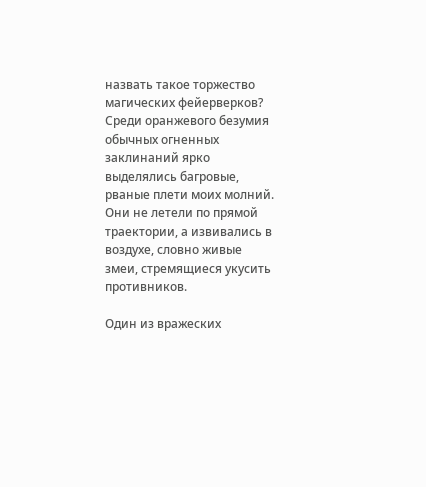назвать такое торжество магических фейерверков? Среди оранжевого безумия обычных огненных заклинаний ярко выделялись багровые, рваные плети моих молний. Они не летели по прямой траектории, а извивались в воздухе, словно живые змеи, стремящиеся укусить противников.

Один из вражеских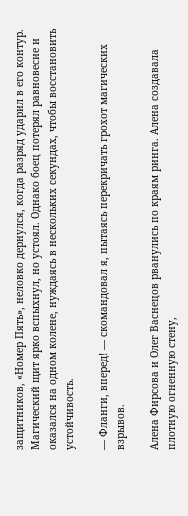защитников, «Номер Пять», неловко дернулся, когда разряд ударил в его контур. Магический щит ярко вспыхнул, но устоял. Однако боец потерял равновесие и оказался на одном колене, нуждаясь в нескольких секундах, чтобы восстановить устойчивость.

— Фланги, вперед! — скомандовал я, пытаясь перекричать грохот магических взрывов.

Алена Фирсова и Олег Васнецов рванулись по краям ринга. Алена создавала плотную огненную стену,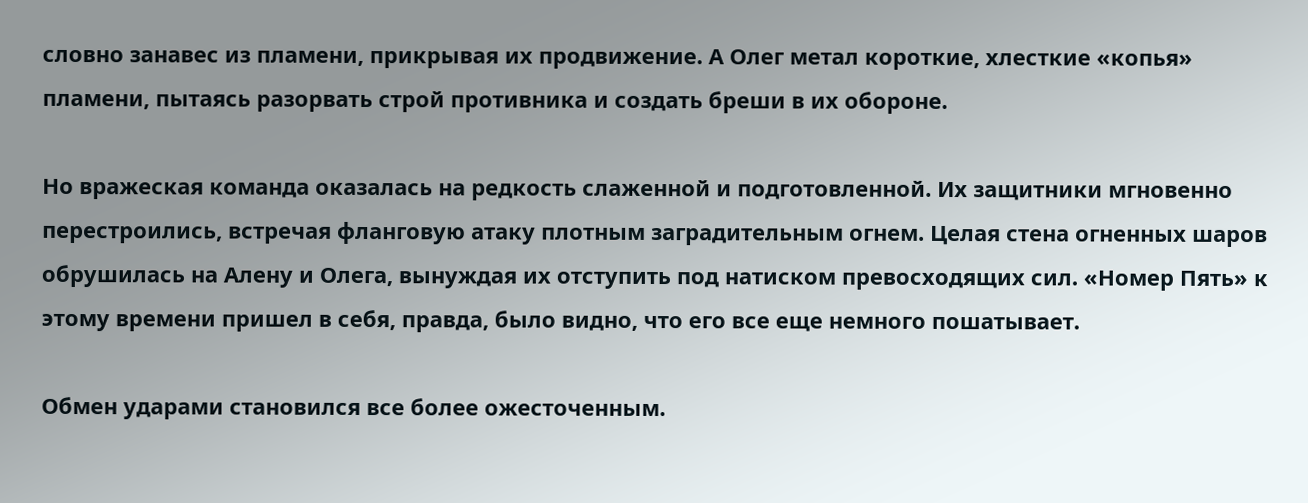словно занавес из пламени, прикрывая их продвижение. А Олег метал короткие, хлесткие «копья» пламени, пытаясь разорвать строй противника и создать бреши в их обороне.

Но вражеская команда оказалась на редкость слаженной и подготовленной. Их защитники мгновенно перестроились, встречая фланговую атаку плотным заградительным огнем. Целая стена огненных шаров обрушилась на Алену и Олега, вынуждая их отступить под натиском превосходящих сил. «Номер Пять» к этому времени пришел в себя, правда, было видно, что его все еще немного пошатывает.

Обмен ударами становился все более ожесточенным.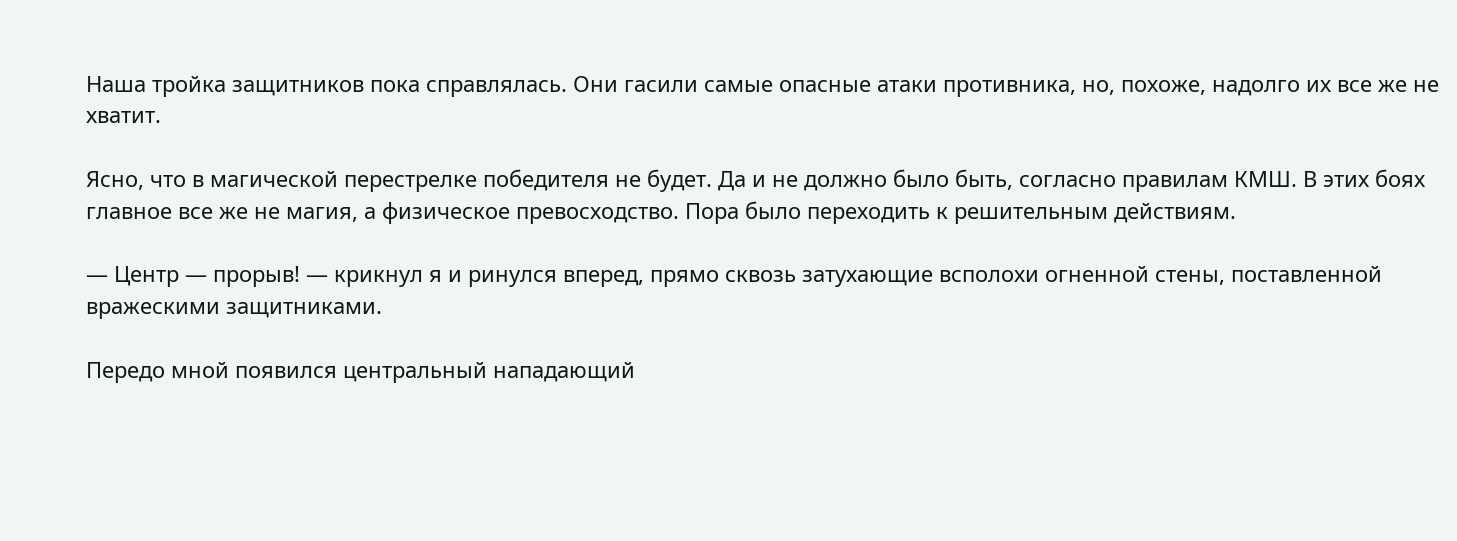Наша тройка защитников пока справлялась. Они гасили самые опасные атаки противника, но, похоже, надолго их все же не хватит.

Ясно, что в магической перестрелке победителя не будет. Да и не должно было быть, согласно правилам КМШ. В этих боях главное все же не магия, а физическое превосходство. Пора было переходить к решительным действиям.

— Центр — прорыв! — крикнул я и ринулся вперед, прямо сквозь затухающие всполохи огненной стены, поставленной вражескими защитниками.

Передо мной появился центральный нападающий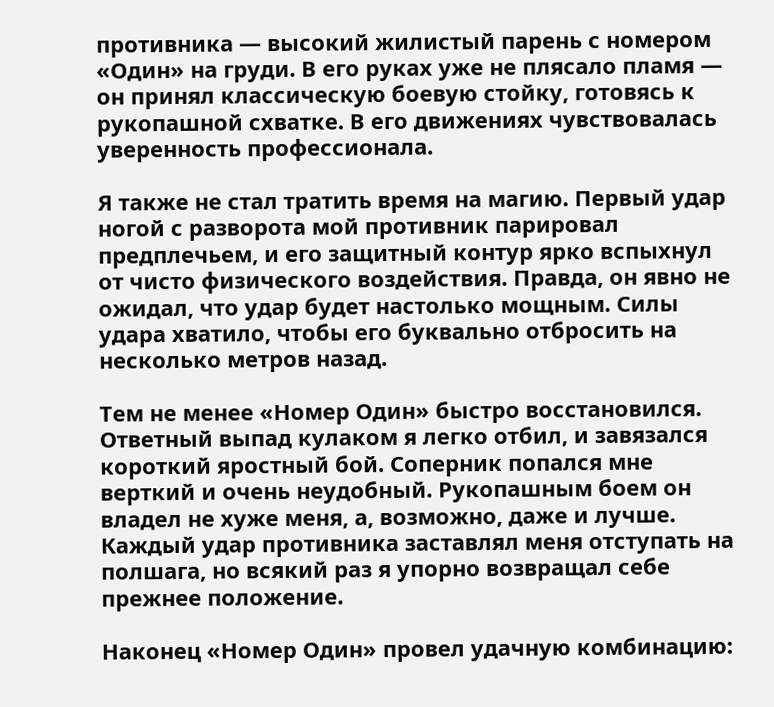противника — высокий жилистый парень с номером «Один» на груди. В его руках уже не плясало пламя — он принял классическую боевую стойку, готовясь к рукопашной схватке. В его движениях чувствовалась уверенность профессионала.

Я также не стал тратить время на магию. Первый удар ногой с разворота мой противник парировал предплечьем, и его защитный контур ярко вспыхнул от чисто физического воздействия. Правда, он явно не ожидал, что удар будет настолько мощным. Силы удара хватило, чтобы его буквально отбросить на несколько метров назад.

Тем не менее «Номер Один» быстро восстановился. Ответный выпад кулаком я легко отбил, и завязался короткий яростный бой. Соперник попался мне верткий и очень неудобный. Рукопашным боем он владел не хуже меня, а, возможно, даже и лучше. Каждый удар противника заставлял меня отступать на полшага, но всякий раз я упорно возвращал себе прежнее положение.

Наконец «Номер Один» провел удачную комбинацию: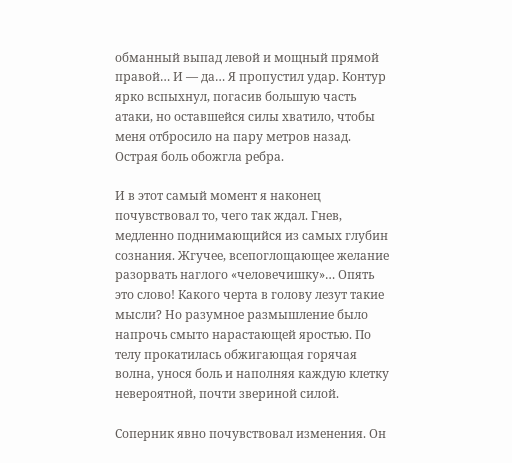обманный выпад левой и мощный прямой правой… И — да… Я пропустил удар. Контур ярко вспыхнул, погасив большую часть атаки, но оставшейся силы хватило, чтобы меня отбросило на пару метров назад. Острая боль обожгла ребра.

И в этот самый момент я наконец почувствовал то, чего так ждал. Гнев, медленно поднимающийся из самых глубин сознания. Жгучее, всепоглощающее желание разорвать наглого «человечишку»… Опять это слово! Какого черта в голову лезут такие мысли? Но разумное размышление было напрочь смыто нарастающей яростью. По телу прокатилась обжигающая горячая волна, унося боль и наполняя каждую клетку невероятной, почти звериной силой.

Соперник явно почувствовал изменения. Он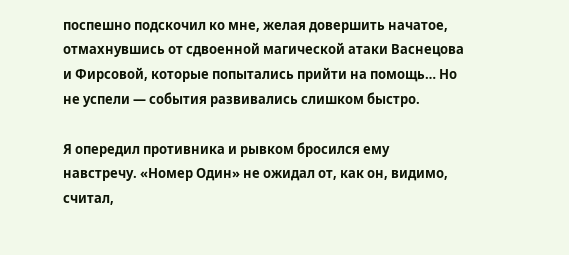поспешно подскочил ко мне, желая довершить начатое, отмахнувшись от сдвоенной магической атаки Васнецова и Фирсовой, которые попытались прийти на помощь… Но не успели — события развивались слишком быстро.

Я опередил противника и рывком бросился ему навстречу. «Номер Один» не ожидал от, как он, видимо, считал,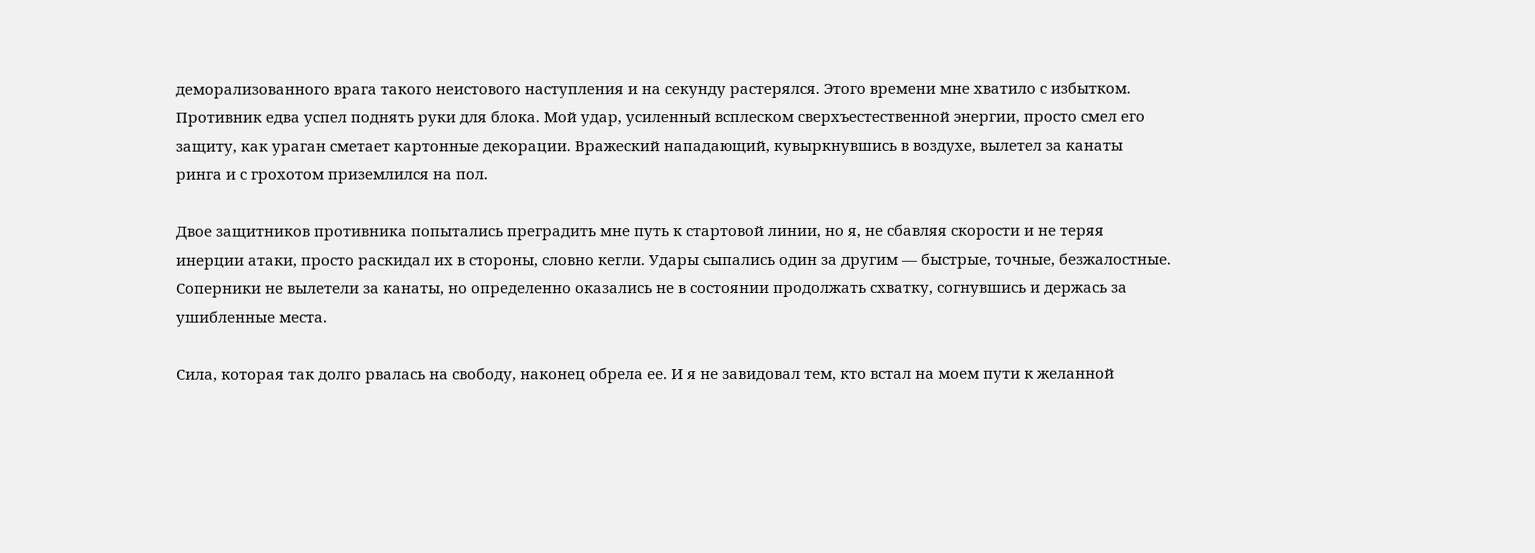деморализованного врага такого неистового наступления и на секунду растерялся. Этого времени мне хватило с избытком. Противник едва успел поднять руки для блока. Мой удар, усиленный всплеском сверхъестественной энергии, просто смел его защиту, как ураган сметает картонные декорации. Вражеский нападающий, кувыркнувшись в воздухе, вылетел за канаты ринга и с грохотом приземлился на пол.

Двое защитников противника попытались преградить мне путь к стартовой линии, но я, не сбавляя скорости и не теряя инерции атаки, просто раскидал их в стороны, словно кегли. Удары сыпались один за другим — быстрые, точные, безжалостные. Соперники не вылетели за канаты, но определенно оказались не в состоянии продолжать схватку, согнувшись и держась за ушибленные места.

Сила, которая так долго рвалась на свободу, наконец обрела ее. И я не завидовал тем, кто встал на моем пути к желанной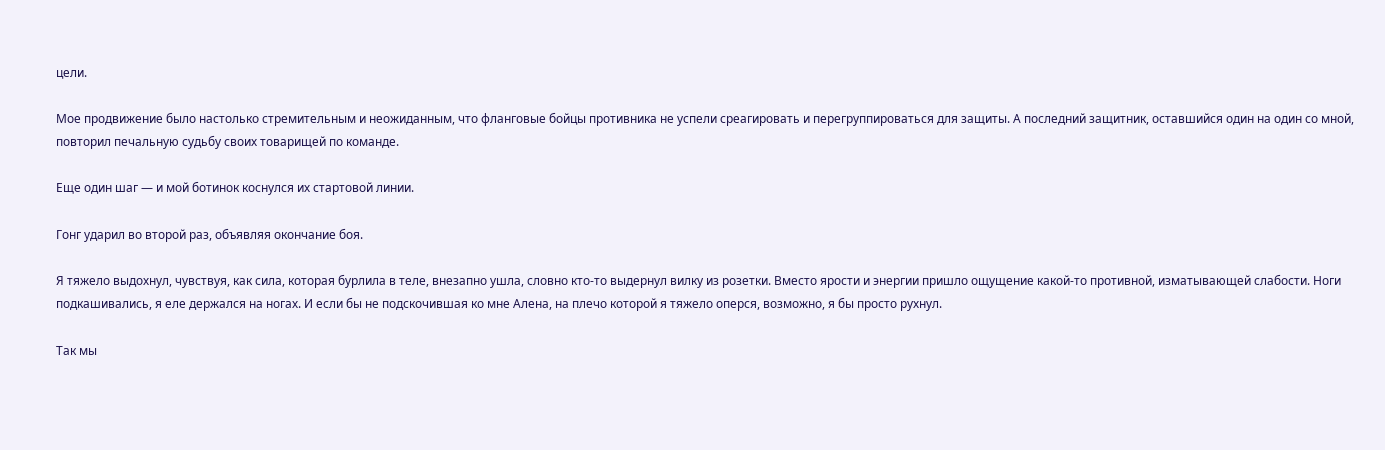цели.

Мое продвижение было настолько стремительным и неожиданным, что фланговые бойцы противника не успели среагировать и перегруппироваться для защиты. А последний защитник, оставшийся один на один со мной, повторил печальную судьбу своих товарищей по команде.

Еще один шаг — и мой ботинок коснулся их стартовой линии.

Гонг ударил во второй раз, объявляя окончание боя.

Я тяжело выдохнул, чувствуя, как сила, которая бурлила в теле, внезапно ушла, словно кто-то выдернул вилку из розетки. Вместо ярости и энергии пришло ощущение какой-то противной, изматывающей слабости. Ноги подкашивались, я еле держался на ногах. И если бы не подскочившая ко мне Алена, на плечо которой я тяжело оперся, возможно, я бы просто рухнул.

Так мы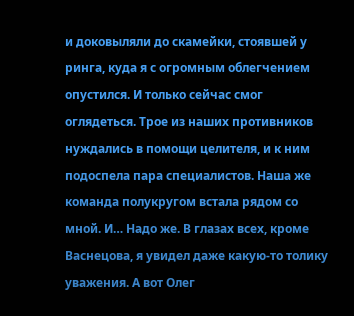и доковыляли до скамейки, стоявшей у ринга, куда я с огромным облегчением опустился. И только сейчас смог оглядеться. Трое из наших противников нуждались в помощи целителя, и к ним подоспела пара специалистов. Наша же команда полукругом встала рядом со мной. И… Надо же. В глазах всех, кроме Васнецова, я увидел даже какую-то толику уважения. А вот Олег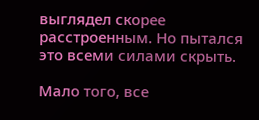выглядел скорее расстроенным. Но пытался это всеми силами скрыть.

Мало того, все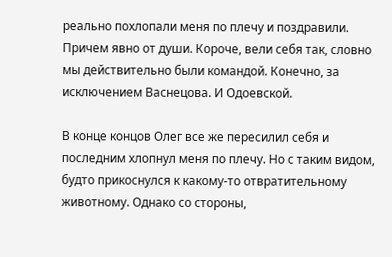реально похлопали меня по плечу и поздравили. Причем явно от души. Короче, вели себя так, словно мы действительно были командой. Конечно, за исключением Васнецова. И Одоевской.

В конце концов Олег все же пересилил себя и последним хлопнул меня по плечу. Но с таким видом, будто прикоснулся к какому-то отвратительному животному. Однако со стороны,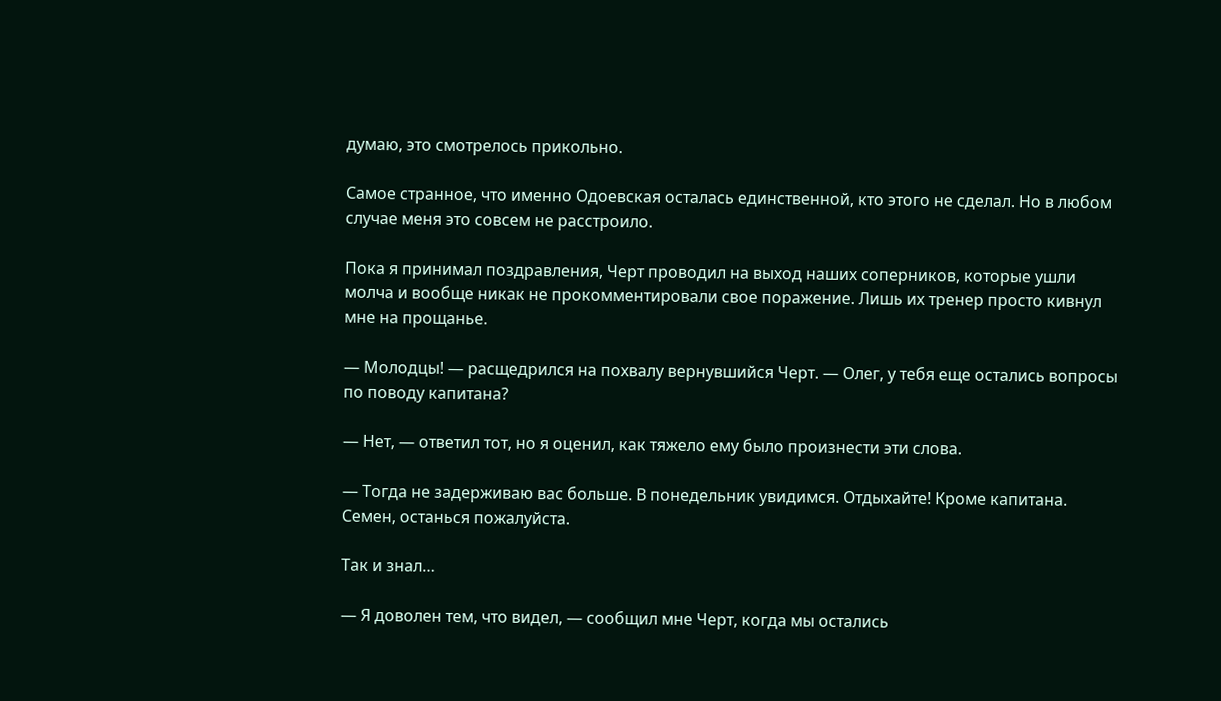думаю, это смотрелось прикольно.

Самое странное, что именно Одоевская осталась единственной, кто этого не сделал. Но в любом случае меня это совсем не расстроило.

Пока я принимал поздравления, Черт проводил на выход наших соперников, которые ушли молча и вообще никак не прокомментировали свое поражение. Лишь их тренер просто кивнул мне на прощанье.

— Молодцы! — расщедрился на похвалу вернувшийся Черт. — Олег, у тебя еще остались вопросы по поводу капитана?

— Нет, — ответил тот, но я оценил, как тяжело ему было произнести эти слова.

— Тогда не задерживаю вас больше. В понедельник увидимся. Отдыхайте! Кроме капитана. Семен, останься пожалуйста.

Так и знал…

— Я доволен тем, что видел, — сообщил мне Черт, когда мы остались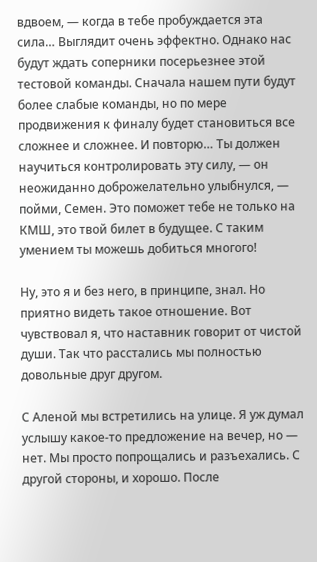вдвоем, — когда в тебе пробуждается эта сила… Выглядит очень эффектно. Однако нас будут ждать соперники посерьезнее этой тестовой команды. Сначала нашем пути будут более слабые команды, но по мере продвижения к финалу будет становиться все сложнее и сложнее. И повторю… Ты должен научиться контролировать эту силу, — он неожиданно доброжелательно улыбнулся, — пойми, Семен. Это поможет тебе не только на КМШ, это твой билет в будущее. С таким умением ты можешь добиться многого!

Ну, это я и без него, в принципе, знал. Но приятно видеть такое отношение. Вот чувствовал я, что наставник говорит от чистой души. Так что расстались мы полностью довольные друг другом.

С Аленой мы встретились на улице. Я уж думал услышу какое-то предложение на вечер, но — нет. Мы просто попрощались и разъехались. С другой стороны, и хорошо. После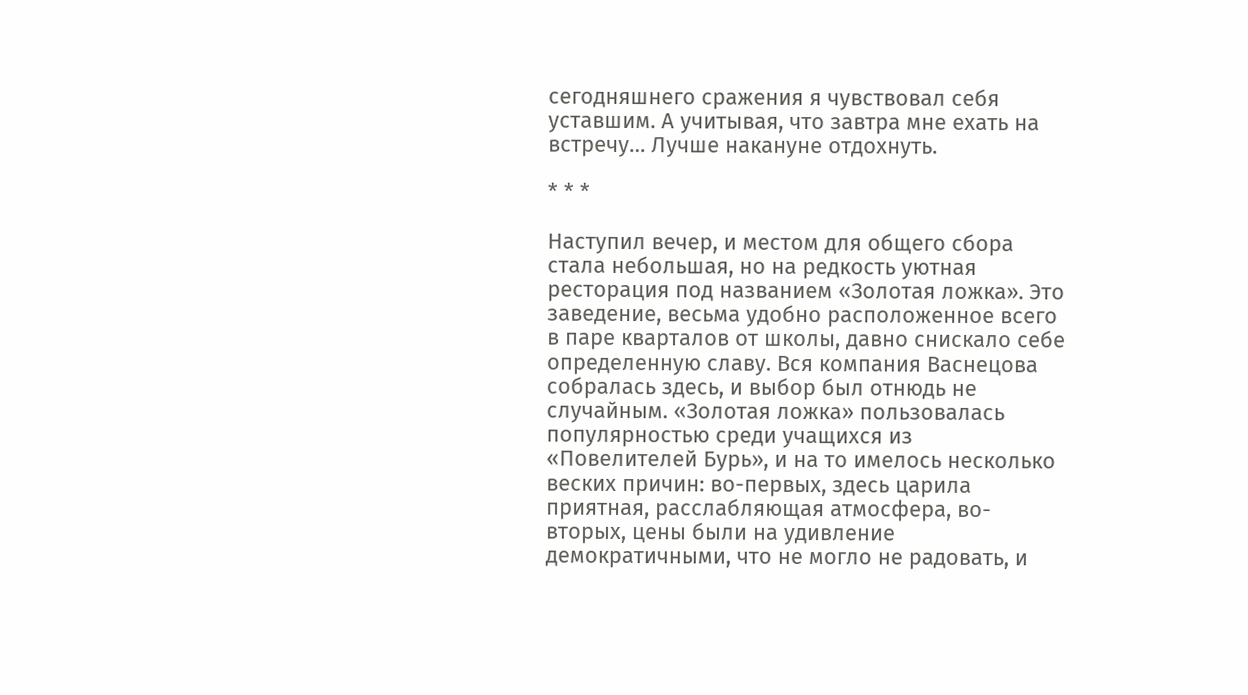сегодняшнего сражения я чувствовал себя уставшим. А учитывая, что завтра мне ехать на встречу… Лучше накануне отдохнуть.

* * *

Наступил вечер, и местом для общего сбора стала небольшая, но на редкость уютная ресторация под названием «Золотая ложка». Это заведение, весьма удобно расположенное всего в паре кварталов от школы, давно снискало себе определенную славу. Вся компания Васнецова собралась здесь, и выбор был отнюдь не случайным. «Золотая ложка» пользовалась популярностью среди учащихся из «Повелителей Бурь», и на то имелось несколько веских причин: во-первых, здесь царила приятная, расслабляющая атмосфера, во-вторых, цены были на удивление демократичными, что не могло не радовать, и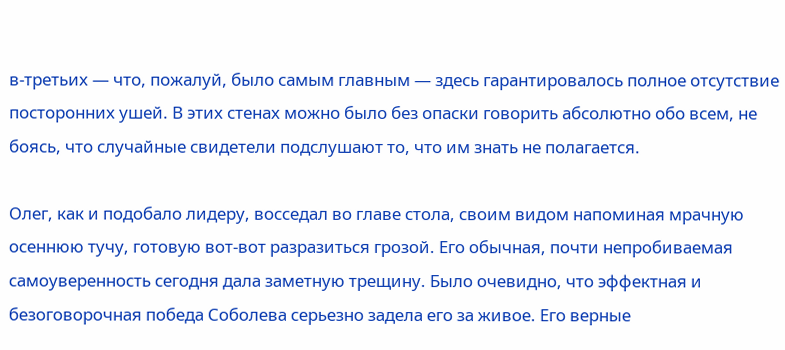в-третьих — что, пожалуй, было самым главным — здесь гарантировалось полное отсутствие посторонних ушей. В этих стенах можно было без опаски говорить абсолютно обо всем, не боясь, что случайные свидетели подслушают то, что им знать не полагается.

Олег, как и подобало лидеру, восседал во главе стола, своим видом напоминая мрачную осеннюю тучу, готовую вот-вот разразиться грозой. Его обычная, почти непробиваемая самоуверенность сегодня дала заметную трещину. Было очевидно, что эффектная и безоговорочная победа Соболева серьезно задела его за живое. Его верные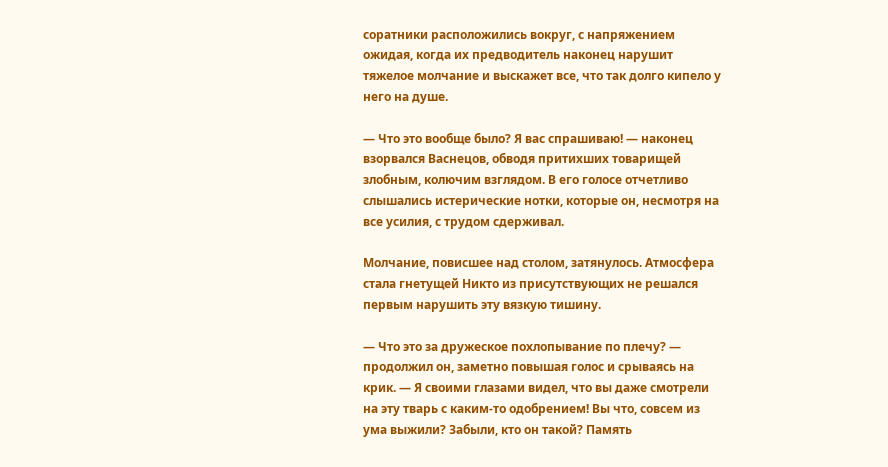соратники расположились вокруг, с напряжением ожидая, когда их предводитель наконец нарушит тяжелое молчание и выскажет все, что так долго кипело у него на душе.

— Что это вообще было? Я вас спрашиваю! — наконец взорвался Васнецов, обводя притихших товарищей злобным, колючим взглядом. В его голосе отчетливо слышались истерические нотки, которые он, несмотря на все усилия, с трудом сдерживал.

Молчание, повисшее над столом, затянулось. Атмосфера стала гнетущей Никто из присутствующих не решался первым нарушить эту вязкую тишину.

— Что это за дружеское похлопывание по плечу? — продолжил он, заметно повышая голос и срываясь на крик. — Я своими глазами видел, что вы даже смотрели на эту тварь с каким-то одобрением! Вы что, совсем из ума выжили? Забыли, кто он такой? Память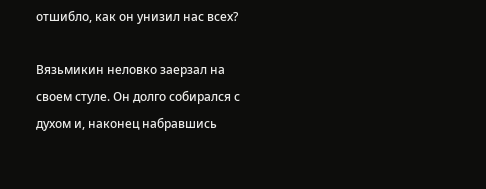отшибло, как он унизил нас всех?

Вязьмикин неловко заерзал на своем стуле. Он долго собирался с духом и, наконец набравшись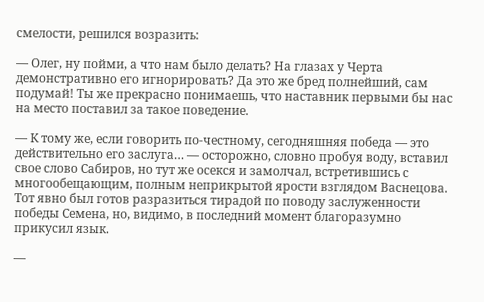смелости, решился возразить:

— Олег, ну пойми, а что нам было делать? На глазах у Черта демонстративно его игнорировать? Да это же бред полнейший, сам подумай! Ты же прекрасно понимаешь, что наставник первыми бы нас на место поставил за такое поведение.

— К тому же, если говорить по-честному, сегодняшняя победа — это действительно его заслуга… — осторожно, словно пробуя воду, вставил свое слово Сабиров, но тут же осекся и замолчал, встретившись с многообещающим, полным неприкрытой ярости взглядом Васнецова. Тот явно был готов разразиться тирадой по поводу заслуженности победы Семена, но, видимо, в последний момент благоразумно прикусил язык.

—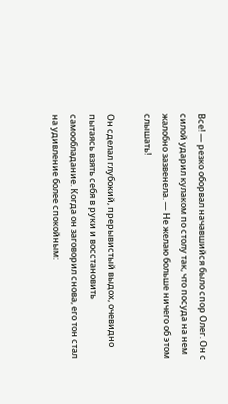Все! — резко оборвал начавшийся было спор Олег. Он с силой ударил кулаком по столу так, что посуда на нем жалобно зазвенела. — Не желаю больше ничего об этом слышать!

Он сделал глубокий, прерывистый выдох, очевидно пытаясь взять себя в руки и восстановить самообладание. Когда он заговорил снова, его тон стал на удивление более спокойным: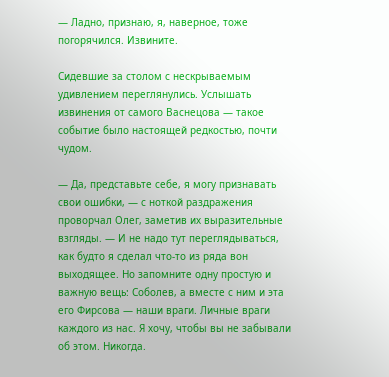— Ладно, признаю, я, наверное, тоже погорячился. Извините.

Сидевшие за столом с нескрываемым удивлением переглянулись. Услышать извинения от самого Васнецова — такое событие было настоящей редкостью, почти чудом.

— Да, представьте себе, я могу признавать свои ошибки, — с ноткой раздражения проворчал Олег, заметив их выразительные взгляды. — И не надо тут переглядываться, как будто я сделал что-то из ряда вон выходящее. Но запомните одну простую и важную вещь: Соболев, а вместе с ним и эта его Фирсова — наши враги. Личные враги каждого из нас. Я хочу, чтобы вы не забывали об этом. Никогда.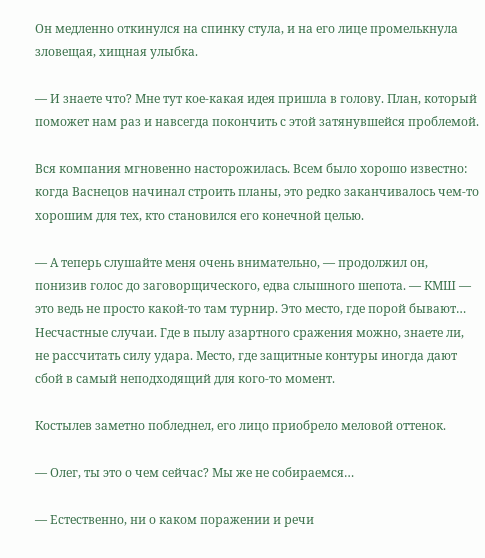Он медленно откинулся на спинку стула, и на его лице промелькнула зловещая, хищная улыбка.

— И знаете что? Мне тут кое-какая идея пришла в голову. План, который поможет нам раз и навсегда покончить с этой затянувшейся проблемой.

Вся компания мгновенно насторожилась. Всем было хорошо известно: когда Васнецов начинал строить планы, это редко заканчивалось чем-то хорошим для тех, кто становился его конечной целью.

— А теперь слушайте меня очень внимательно, — продолжил он, понизив голос до заговорщического, едва слышного шепота. — КМШ — это ведь не просто какой-то там турнир. Это место, где порой бывают… Несчастные случаи. Где в пылу азартного сражения можно, знаете ли, не рассчитать силу удара. Место, где защитные контуры иногда дают сбой в самый неподходящий для кого-то момент.

Костылев заметно побледнел, его лицо приобрело меловой оттенок.

— Олег, ты это о чем сейчас? Мы же не собираемся…

— Естественно, ни о каком поражении и речи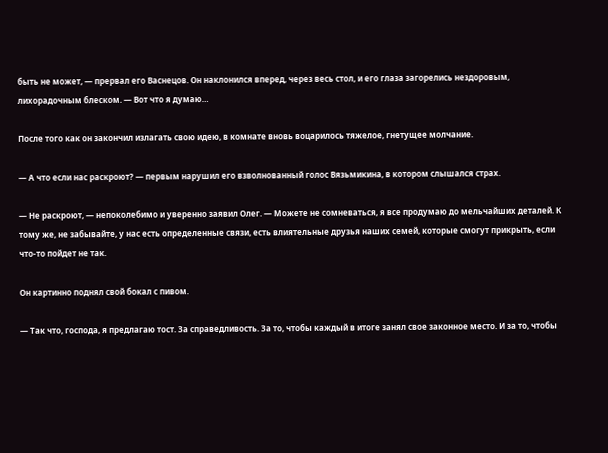быть не может, — прервал его Васнецов. Он наклонился вперед, через весь стол, и его глаза загорелись нездоровым, лихорадочным блеском. — Вот что я думаю…

После того как он закончил излагать свою идею, в комнате вновь воцарилось тяжелое, гнетущее молчание.

— А что если нас раскроют? — первым нарушил его взволнованный голос Вязьмикина, в котором слышался страх.

— Не раскроют, — непоколебимо и уверенно заявил Олег. — Можете не сомневаться, я все продумаю до мельчайших деталей. К тому же, не забывайте, у нас есть определенные связи, есть влиятельные друзья наших семей, которые смогут прикрыть, если что-то пойдет не так.

Он картинно поднял свой бокал с пивом.

— Так что, господа, я предлагаю тост. За справедливость. За то, чтобы каждый в итоге занял свое законное место. И за то, чтобы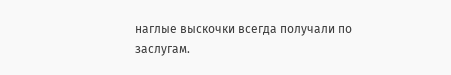наглые выскочки всегда получали по заслугам.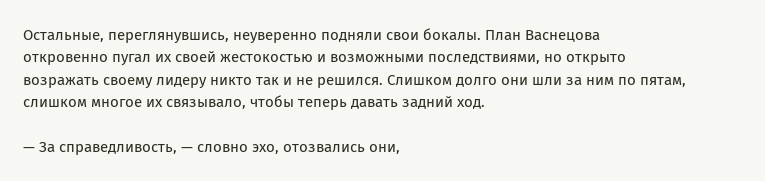Остальные, переглянувшись, неуверенно подняли свои бокалы. План Васнецова откровенно пугал их своей жестокостью и возможными последствиями, но открыто возражать своему лидеру никто так и не решился. Слишком долго они шли за ним по пятам, слишком многое их связывало, чтобы теперь давать задний ход.

— За справедливость, — словно эхо, отозвались они,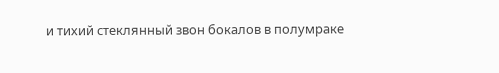и тихий стеклянный звон бокалов в полумраке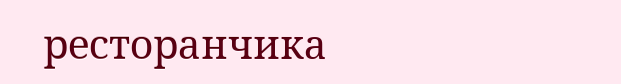ресторанчика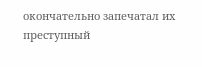окончательно запечатал их преступный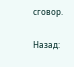сговор.

Назад: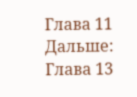Глава 11
Дальше: Глава 13